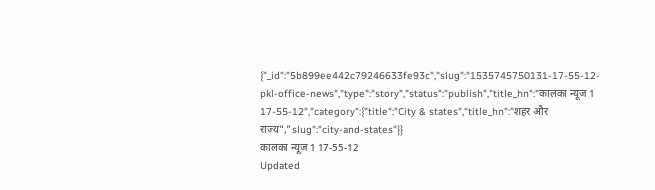{"_id":"5b899ee442c79246633fe93c","slug":"1535745750131-17-55-12-pkl-office-news","type":"story","status":"publish","title_hn":"कालका न्यूज 1 17-55-12","category":{"title":"City & states","title_hn":"शहर और राज्य","slug":"city-and-states"}}
कालका न्यूज 1 17-55-12
Updated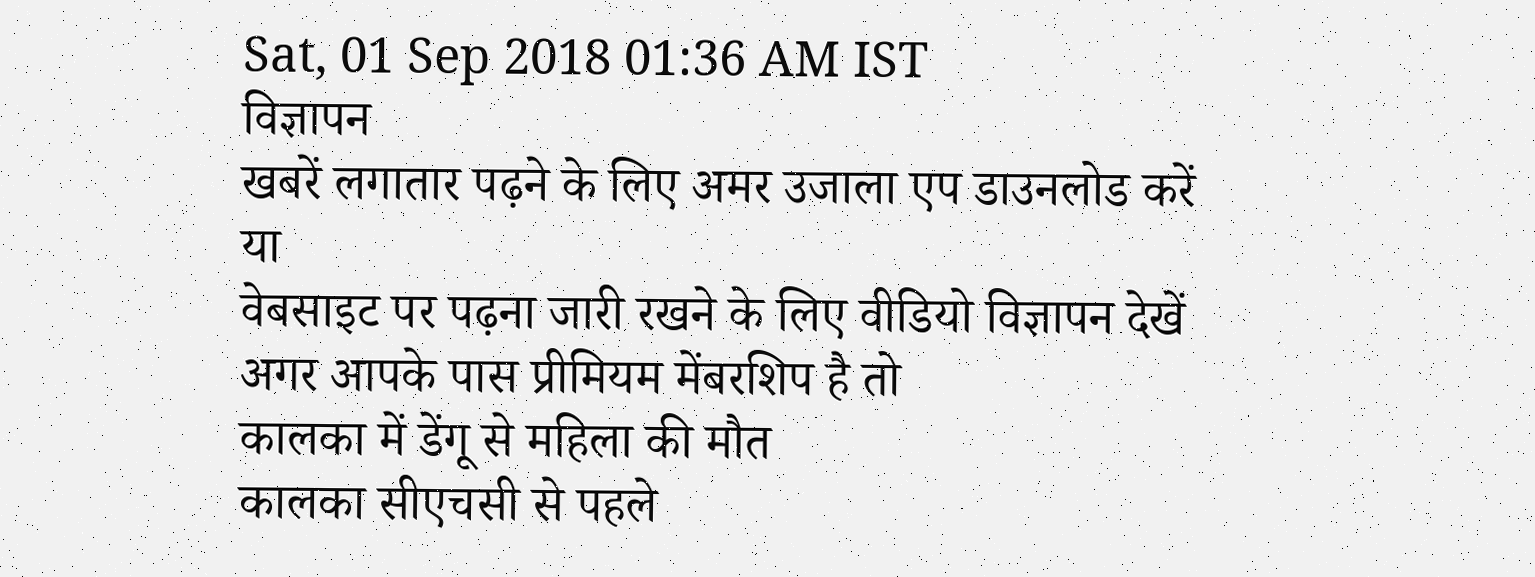Sat, 01 Sep 2018 01:36 AM IST
विज्ञापन
खबरें लगातार पढ़ने के लिए अमर उजाला एप डाउनलोड करें
या
वेबसाइट पर पढ़ना जारी रखने के लिए वीडियो विज्ञापन देखें
अगर आपके पास प्रीमियम मेंबरशिप है तो
कालका में डेंगू से महिला की मौत
कालका सीएचसी से पहले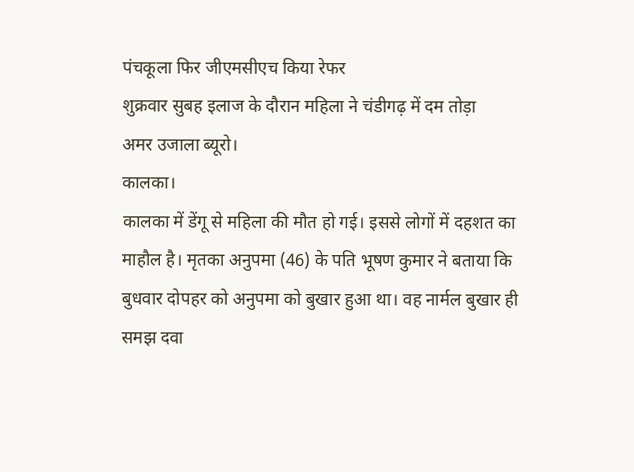पंचकूला फिर जीएमसीएच किया रेफर
शुक्रवार सुबह इलाज के दौरान महिला ने चंडीगढ़ में दम तोड़ा
अमर उजाला ब्यूरो।
कालका।
कालका में डेंगू से महिला की मौत हो गई। इससे लोगों में दहशत का माहौल है। मृतका अनुपमा (46) के पति भूषण कुमार ने बताया कि बुधवार दोपहर को अनुपमा को बुखार हुआ था। वह नार्मल बुखार ही समझ दवा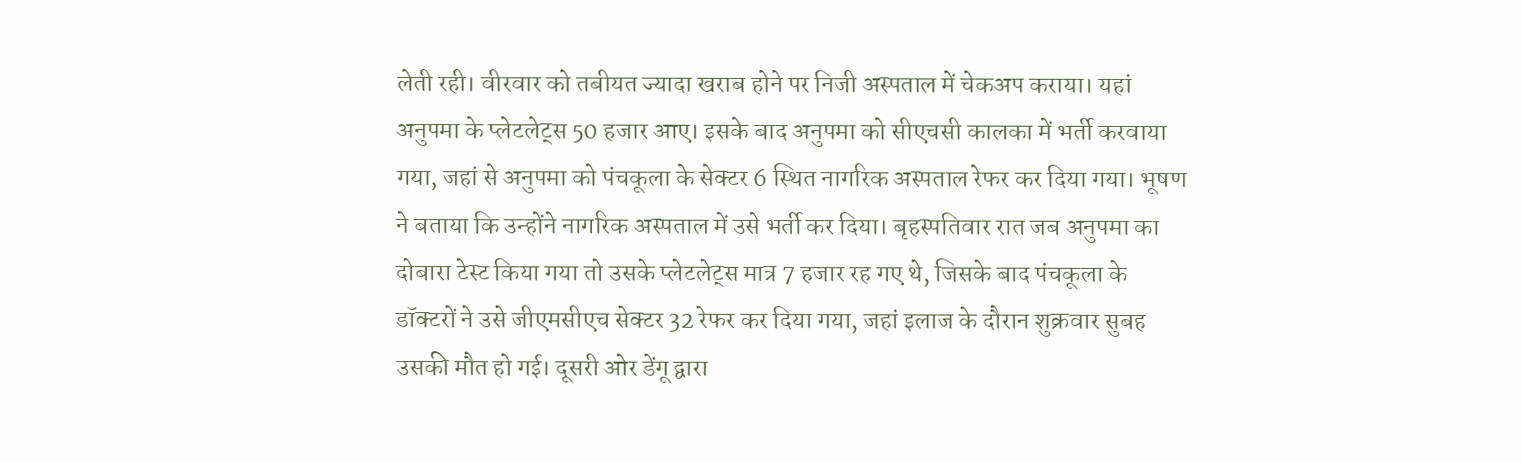लेती रही। वीरवार को तबीयत ज्यादा खराब होने पर निजी अस्पताल में चेकअप कराया। यहां अनुपमा के प्लेटलेट्स 50 हजार आए। इसके बाद अनुपमा को सीएचसी कालका में भर्ती करवाया गया, जहां से अनुपमा को पंचकूला के सेक्टर 6 स्थित नागरिक अस्पताल रेफर कर दिया गया। भूषण ने बताया कि उन्होंने नागरिक अस्पताल में उसे भर्ती कर दिया। बृहस्पतिवार रात जब अनुपमा का दोबारा टेस्ट किया गया तो उसके प्लेटलेट्स मात्र 7 हजार रह गए थे, जिसके बाद पंचकूला के डॉक्टरों ने उसे जीएमसीएच सेक्टर 32 रेफर कर दिया गया, जहां इलाज के दौरान शुक्रवार सुबह उसकी मौत हो गई। दूसरी ओर डेंगू द्वारा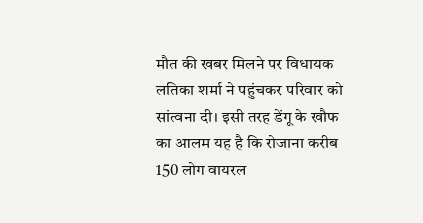मौत की खबर मिलने पर विधायक लतिका शर्मा ने पहुंचकर परिवार को सांत्वना दी। इसी तरह डेंगू के खौफ का आलम यह है कि रोजाना करीब 150 लोग वायरल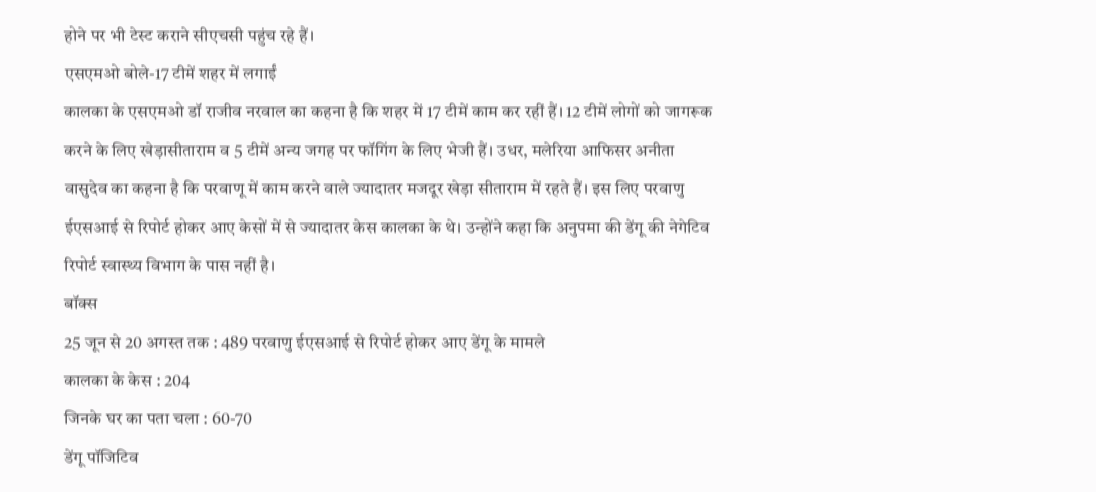होने पर भी टेस्ट कराने सीएचसी पहुंच रहे हैं।
एसएमओ बोले-17 टीमें शहर में लगाईं
कालका के एसएमओ डॉ राजीव नरवाल का कहना है कि शहर में 17 टीमें काम कर रहीं हैं। 12 टीमें लोगों को जागरूक करने के लिए खेड़ासीताराम व 5 टीमें अन्य जगह पर फॉगिंग के लिए भेजी हैं। उधर, मलेरिया आफिसर अनीता वासुदेव का कहना है कि परवाणू में काम करने वाले ज्यादातर मजदूर खेड़ा सीताराम में रहते हैं। इस लिए परवाणु ईएसआई से रिपोर्ट होकर आए केसों में से ज्यादातर केस कालका के थे। उन्होंने कहा कि अनुपमा की डेंगू की नेगेटिव रिपोर्ट स्वास्थ्य विभाग के पास नहीं है।
बॉक्स
25 जून से 20 अगस्त तक : 489 परवाणु ईएसआई से रिपोर्ट होकर आए डेंगू के मामले
कालका के केस : 204
जिनके घर का पता चला : 60-70
डेंगू पॉजिटिव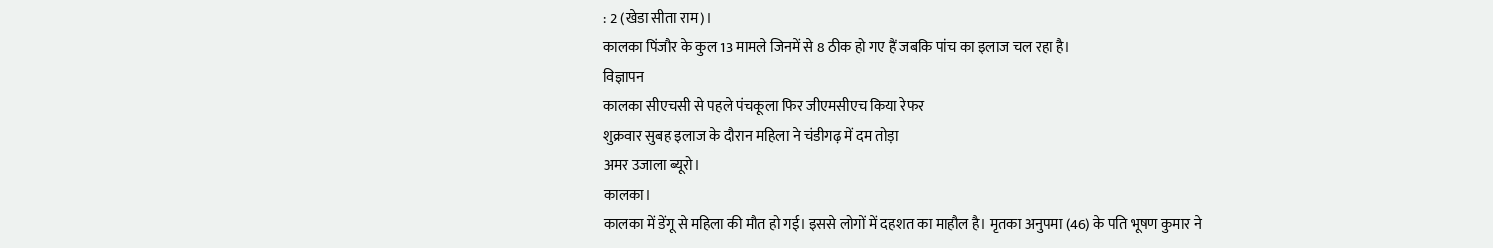: 2 (खेडा सीता राम)।
कालका पिंजौर के कुल 13 मामले जिनमें से 8 ठीक हो गए हैं जबकि पांच का इलाज चल रहा है।
विज्ञापन
कालका सीएचसी से पहले पंचकूला फिर जीएमसीएच किया रेफर
शुक्रवार सुबह इलाज के दौरान महिला ने चंडीगढ़ में दम तोड़ा
अमर उजाला ब्यूरो।
कालका।
कालका में डेंगू से महिला की मौत हो गई। इससे लोगों में दहशत का माहौल है। मृतका अनुपमा (46) के पति भूषण कुमार ने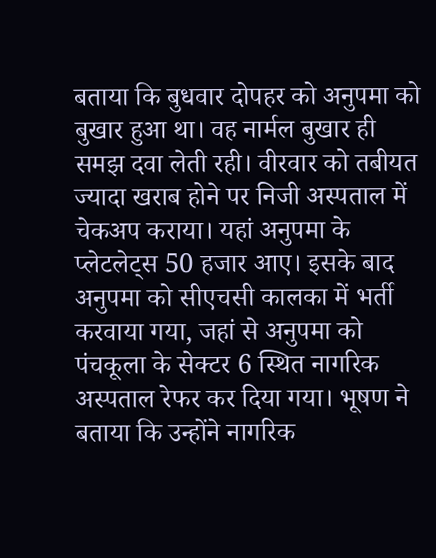बताया कि बुधवार दोपहर को अनुपमा को बुखार हुआ था। वह नार्मल बुखार ही समझ दवा लेती रही। वीरवार को तबीयत ज्यादा खराब होने पर निजी अस्पताल में चेकअप कराया। यहां अनुपमा के प्लेटलेट्स 50 हजार आए। इसके बाद अनुपमा को सीएचसी कालका में भर्ती करवाया गया, जहां से अनुपमा को पंचकूला के सेक्टर 6 स्थित नागरिक अस्पताल रेफर कर दिया गया। भूषण ने बताया कि उन्होंने नागरिक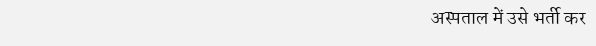अस्पताल में उसे भर्ती कर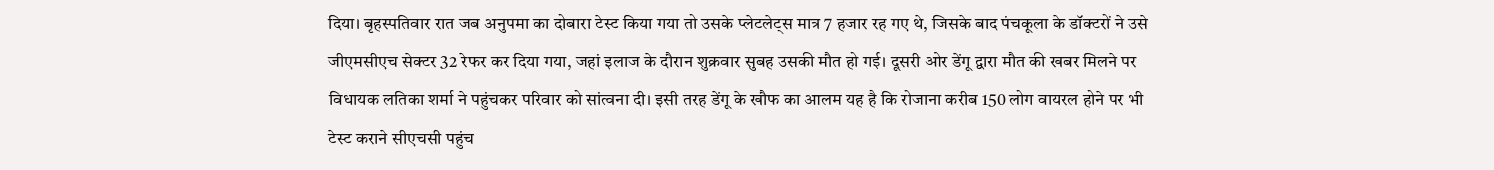दिया। बृहस्पतिवार रात जब अनुपमा का दोबारा टेस्ट किया गया तो उसके प्लेटलेट्स मात्र 7 हजार रह गए थे, जिसके बाद पंचकूला के डॉक्टरों ने उसे जीएमसीएच सेक्टर 32 रेफर कर दिया गया, जहां इलाज के दौरान शुक्रवार सुबह उसकी मौत हो गई। दूसरी ओर डेंगू द्वारा मौत की खबर मिलने पर विधायक लतिका शर्मा ने पहुंचकर परिवार को सांत्वना दी। इसी तरह डेंगू के खौफ का आलम यह है कि रोजाना करीब 150 लोग वायरल होने पर भी टेस्ट कराने सीएचसी पहुंच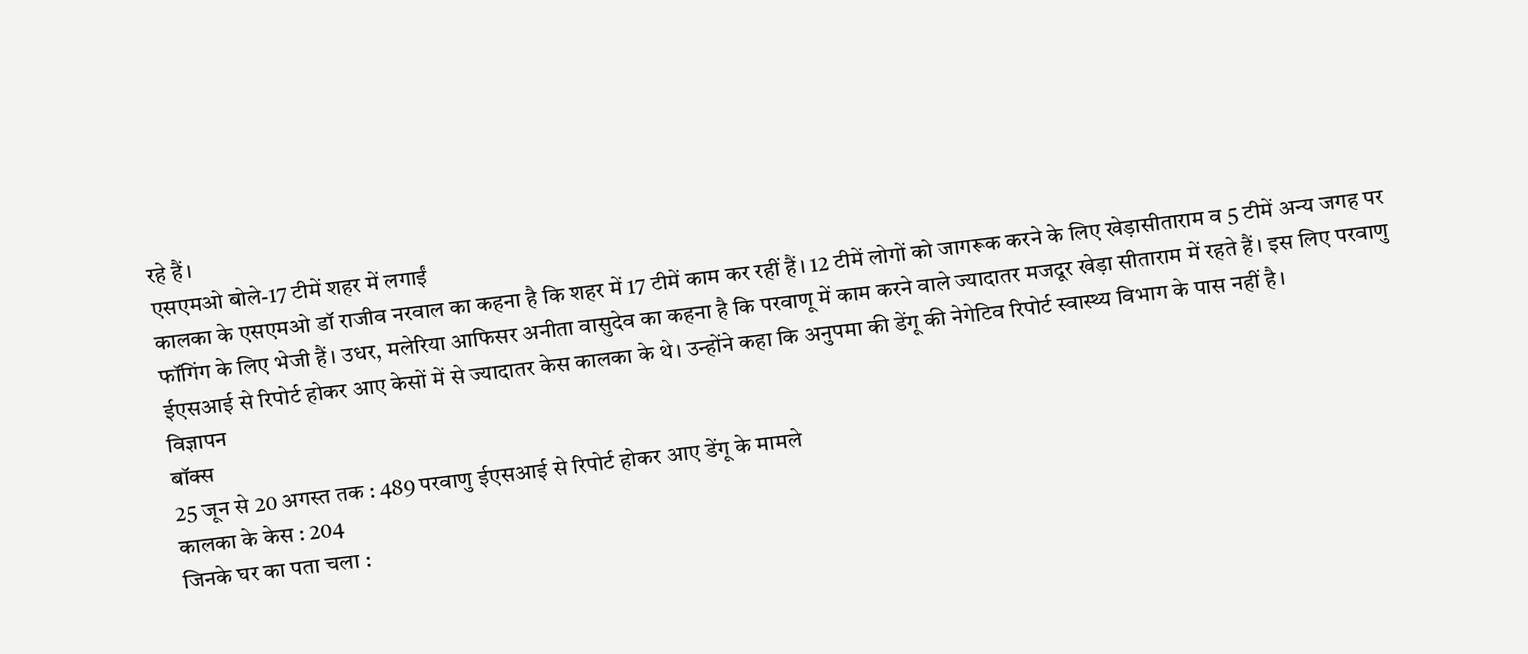रहे हैं।
एसएमओ बोले-17 टीमें शहर में लगाईं
कालका के एसएमओ डॉ राजीव नरवाल का कहना है कि शहर में 17 टीमें काम कर रहीं हैं। 12 टीमें लोगों को जागरूक करने के लिए खेड़ासीताराम व 5 टीमें अन्य जगह पर फॉगिंग के लिए भेजी हैं। उधर, मलेरिया आफिसर अनीता वासुदेव का कहना है कि परवाणू में काम करने वाले ज्यादातर मजदूर खेड़ा सीताराम में रहते हैं। इस लिए परवाणु ईएसआई से रिपोर्ट होकर आए केसों में से ज्यादातर केस कालका के थे। उन्होंने कहा कि अनुपमा की डेंगू की नेगेटिव रिपोर्ट स्वास्थ्य विभाग के पास नहीं है।
विज्ञापन
बॉक्स
25 जून से 20 अगस्त तक : 489 परवाणु ईएसआई से रिपोर्ट होकर आए डेंगू के मामले
कालका के केस : 204
जिनके घर का पता चला :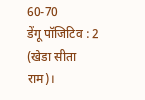60-70
डेंगू पॉजिटिव : 2 (खेडा सीता राम)।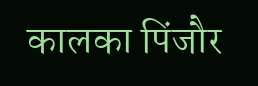कालका पिंजौर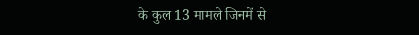के कुल 13 मामले जिनमें से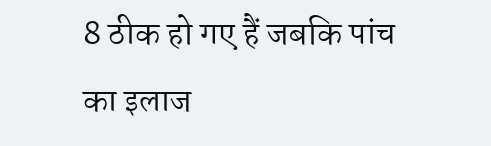8 ठीक हो गए हैं जबकि पांच का इलाज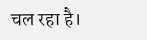चल रहा है।